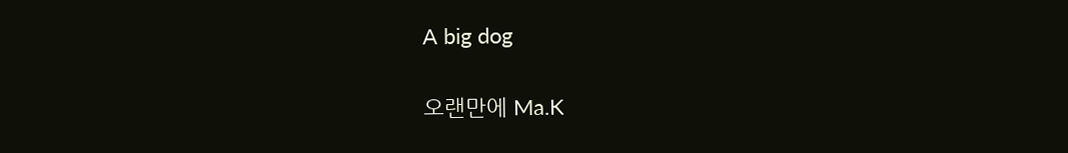A big dog

오랜만에 Ma.K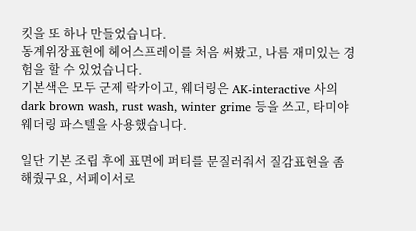킷을 또 하나 만들었습니다.
동계위장표현에 헤어스프레이를 처음 써봤고, 나름 재미있는 경험을 할 수 있었습니다.
기본색은 모두 군제 락카이고, 웨더링은 AK-interactive 사의 dark brown wash, rust wash, winter grime 등을 쓰고, 타미야 웨더링 파스텔을 사용했습니다.

일단 기본 조립 후에 표면에 퍼티를 문질러줘서 질감표현을 좀 해줬구요, 서페이서로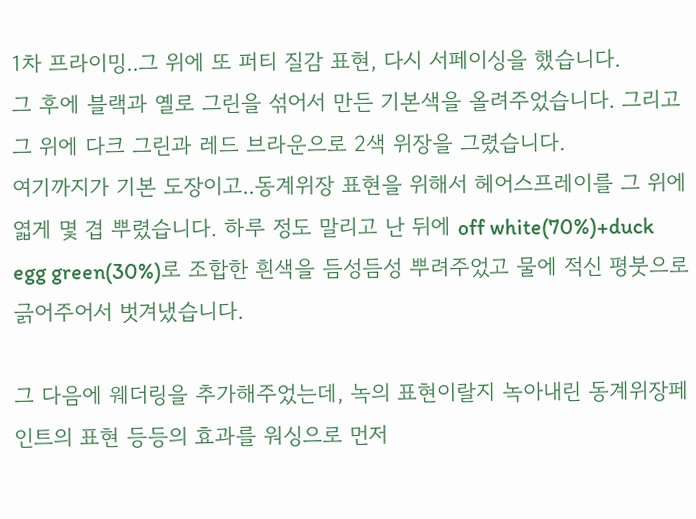1차 프라이밍..그 위에 또 퍼티 질감 표현, 다시 서페이싱을 했습니다.
그 후에 블랙과 옐로 그린을 섞어서 만든 기본색을 올려주었습니다. 그리고 그 위에 다크 그린과 레드 브라운으로 2색 위장을 그렸습니다.
여기까지가 기본 도장이고..동계위장 표현을 위해서 헤어스프레이를 그 위에 엷게 몇 겹 뿌렸습니다. 하루 정도 말리고 난 뒤에 off white(70%)+duck egg green(30%)로 조합한 흰색을 듬성듬성 뿌려주었고 물에 적신 평붓으로 긁어주어서 벗겨냈습니다.

그 다음에 웨더링을 추가해주었는데, 녹의 표현이랄지 녹아내린 동계위장페인트의 표현 등등의 효과를 워싱으로 먼저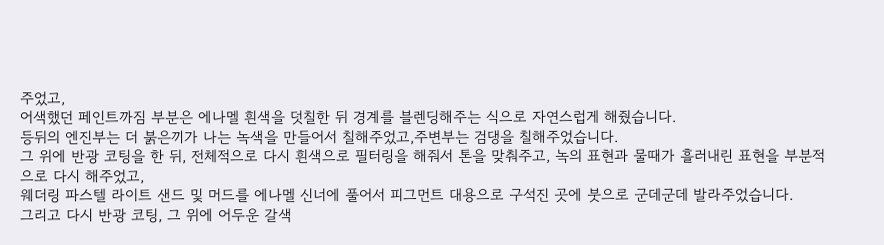주었고,
어색했던 페인트까짐 부분은 에나멜 흰색을 덧칠한 뒤 경계를 블렌딩해주는 식으로 자연스럽게 해줬습니다.
등뒤의 엔진부는 더 붉은끼가 나는 녹색을 만들어서 칠해주었고,주변부는 검댕을 칠해주었습니다.
그 위에 반광 코팅을 한 뒤, 전체적으로 다시 흰색으로 필터링을 해줘서 톤을 맞춰주고, 녹의 표현과 물때가 흘러내린 표현을 부분적으로 다시 해주었고,
웨더링 파스텔 라이트 샌드 및 머드를 에나멜 신너에 풀어서 피그먼트 대용으로 구석진 곳에 붓으로 군데군데 발라주었습니다.
그리고 다시 반광 코팅, 그 위에 어두운 갈색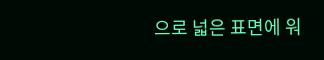으로 넓은 표면에 워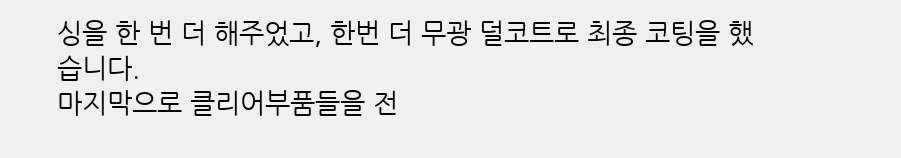싱을 한 번 더 해주었고, 한번 더 무광 덜코트로 최종 코팅을 했습니다.
마지막으로 클리어부품들을 전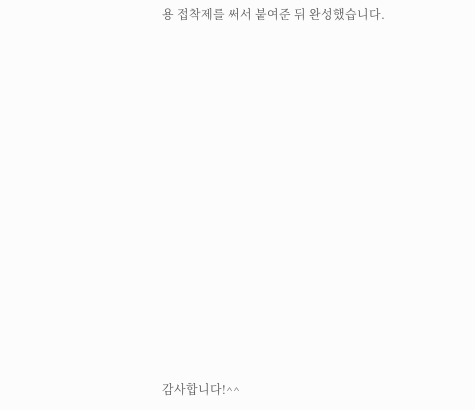용 접착제를 써서 붙여준 뒤 완성했습니다.













감사합니다!^^